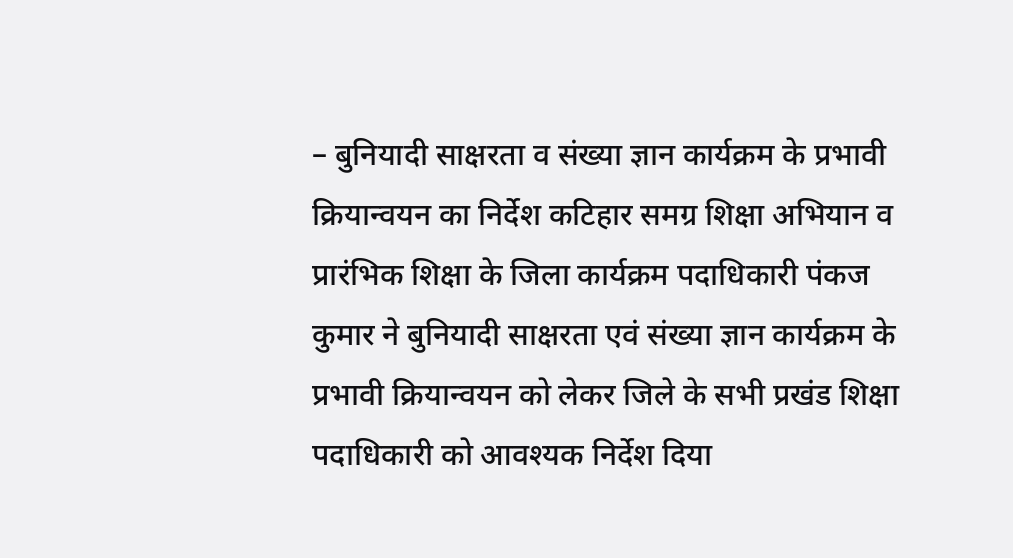– बुनियादी साक्षरता व संख्या ज्ञान कार्यक्रम के प्रभावी क्रियान्वयन का निर्देश कटिहार समग्र शिक्षा अभियान व प्रारंभिक शिक्षा के जिला कार्यक्रम पदाधिकारी पंकज कुमार ने बुनियादी साक्षरता एवं संख्या ज्ञान कार्यक्रम के प्रभावी क्रियान्वयन को लेकर जिले के सभी प्रखंड शिक्षा पदाधिकारी को आवश्यक निर्देश दिया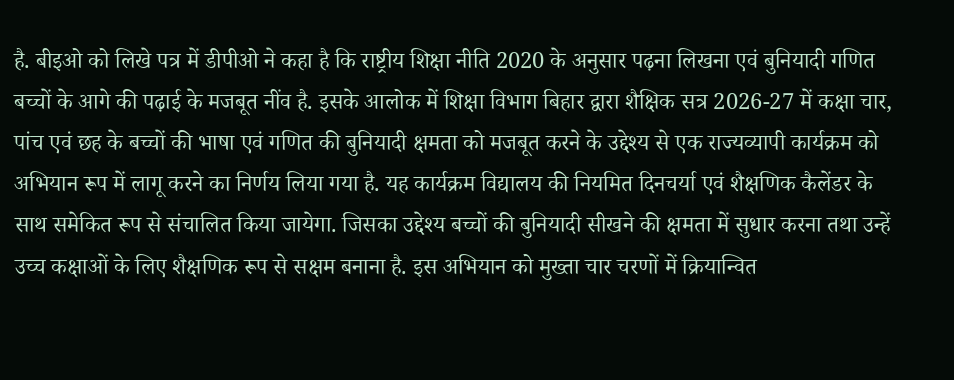है. बीइओ को लिखे पत्र में डीपीओ ने कहा है कि राष्ट्रीय शिक्षा नीति 2020 के अनुसार पढ़ना लिखना एवं बुनियादी गणित बच्चों के आगे की पढ़ाई के मजबूत नींव है. इसके आलोक में शिक्षा विभाग बिहार द्वारा शैक्षिक सत्र 2026-27 में कक्षा चार, पांच एवं छह के बच्चों की भाषा एवं गणित की बुनियादी क्षमता को मजबूत करने के उद्देश्य से एक राज्यव्यापी कार्यक्रम को अभियान रूप में लागू करने का निर्णय लिया गया है. यह कार्यक्रम विद्यालय की नियमित दिनचर्या एवं शैक्षणिक कैलेंडर के साथ समेकित रूप से संचालित किया जायेगा. जिसका उद्देश्य बच्चों की बुनियादी सीखने की क्षमता में सुधार करना तथा उन्हें उच्च कक्षाओं के लिए शैक्षणिक रूप से सक्षम बनाना है. इस अभियान को मुख्ता चार चरणों में क्रियान्वित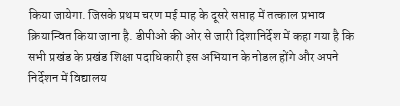किया जायेगा. जिसके प्रथम चरण मई माह के दूसरे सप्ताह में तत्काल प्रभाव क्रियान्वित किया जाना है. डीपीओ की ओर से जारी दिशानिर्देश में कहा गया है कि सभी प्रखंड के प्रखंड शिक्षा पदाधिकारी इस अभियान के नोडल होंगे और अपने निर्देशन में विद्यालय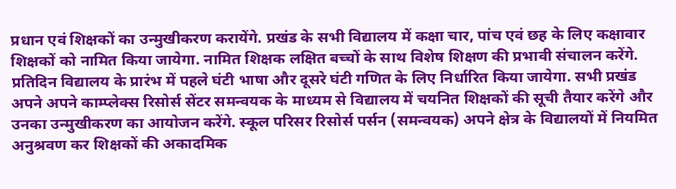प्रधान एवं शिक्षकों का उन्मुखीकरण करायेंगे. प्रखंड के सभी विद्यालय में कक्षा चार, पांच एवं छह के लिए कक्षावार शिक्षकों को नामित किया जायेगा. नामित शिक्षक लक्षित बच्चों के साथ विशेष शिक्षण की प्रभावी संचालन करेंगे. प्रतिदिन विद्यालय के प्रारंभ में पहले घंटी भाषा और दूसरे घंटी गणित के लिए निर्धारित किया जायेगा. सभी प्रखंड अपने अपने काम्प्लेक्स रिसोर्स सेंटर समन्वयक के माध्यम से विद्यालय में चयनित शिक्षकों की सूची तैयार करेंगे और उनका उन्मुखीकरण का आयोजन करेंगे. स्कूल परिसर रिसोर्स पर्सन (समन्वयक) अपने क्षेत्र के विद्यालयों में नियमित अनुश्रवण कर शिक्षकों की अकादमिक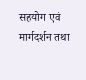सहयोग एवं मार्गदर्शन तथा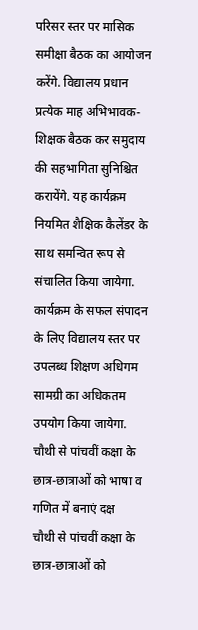परिसर स्तर पर मासिक समीक्षा बैठक का आयोजन करेंगे. विद्यालय प्रधान प्रत्येक माह अभिभावक-शिक्षक बैठक कर समुदाय की सहभागिता सुनिश्चित करायेंगे. यह कार्यक्रम नियमित शैक्षिक कैलेंडर के साथ समन्वित रूप से संचालित किया जायेगा. कार्यक्रम के सफल संपादन के लिए विद्यालय स्तर पर उपलब्ध शिक्षण अधिगम सामग्री का अधिकतम उपयोग किया जायेगा.
चौथी से पांचवीं कक्षा के छात्र-छात्राओं को भाषा व गणित में बनाएं दक्ष
चौथी से पांचवीं कक्षा के छात्र-छात्राओं को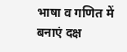भाषा व गणित में बनाएं दक्ष